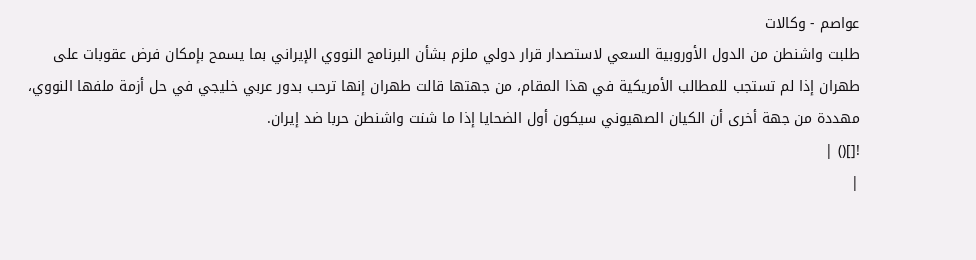عواصم - وكالات
طلبت واشنطن من الدول الأوروبية السعي لاستصدار قرار دولي ملزم بشأن البرنامج النووي الإيراني بما يسمح بإمكان فرض عقوبات على طهران إذا لم تستجب للمطالب الأمريكية في هذا المقام، من جهتها قالت طهران إنها ترحب بدور عربي خليجي في حل أزمة ملفها النووي، مهددة من جهة أخرى أن الكيان الصهيوني سيكون أول الضحايا إذا ما شنت واشنطن حربا ضد إيران.
![]() |
|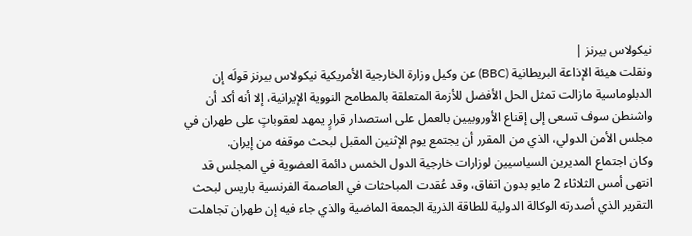نيكولاس بيرنز |
ونقلت هيئة الإذاعة البريطانية (BBC) عن وكيل وزارة الخارجية الأمريكية نيكولاس بيرنز قولَه إن الدبلوماسية مازالت تمثل الحل الأفضل للأزمة المتعلقة بالمطامح النووية الإيرانية، إلا أنه أكد أن واشنطن سوف تسعى إلى إقناع الأوروبيين بالعمل على استصدار قرارٍ يمهد لعقوباتٍ على طهران في مجلس الأمن الدولي، الذي من المقرر أن يجتمع يوم الإثنين المقبل لبحث موقفه من إيران.
وكان اجتماع المديرين السياسيين لوزارات خارجية الدول الخمس دائمة العضوية في المجلس قد انتهى أمس الثلاثاء 2 مايو بدون اتفاق، وقد عُقدت المباحثات في العاصمة الفرنسية باريس لبحث التقرير الذي أصدرته الوكالة الدولية للطاقة الذرية الجمعة الماضية والذي جاء فيه إن طهران تجاهلت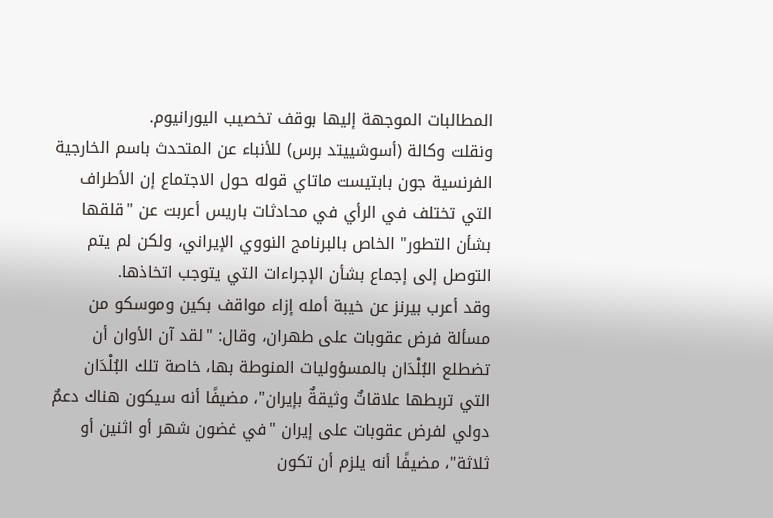المطالبات الموجهة إليها بوقف تخصيب اليورانيوم.
ونقلت وكالة (أسوشييتد برس) للأنباء عن المتحدث باسم الخارجية الفرنسية جون بابتيست ماتاي قوله حول الاجتماع إن الأطراف التي تختلف في الرأي في محادثات باريس أعربت عن "قلقها بشأن التطور" الخاص بالبرنامج النووي الإيراني، ولكن لم يتم التوصل إلى إجماع بشأن الإجراءات التي يتوجب اتخاذها.
وقد أعرب بيرنز عن خيبة أمله إزاء مواقف بكين وموسكو من مسألة فرض عقوبات على طهران، وقال: "لقد آن الأوان أن تضطلع البُلْدَان بالمسؤوليات المنوطة بها، خاصة تلك البُلْدَان التي تربطها علاقاتٌ وثيقةٌ بإيران"، مضيفًا أنه سيكون هناك دعمٌ دولي لفرض عقوبات على إيران "في غضون شهر أو اثنين أو ثلاثة"، مضيفًا أنه يلزم أن تكون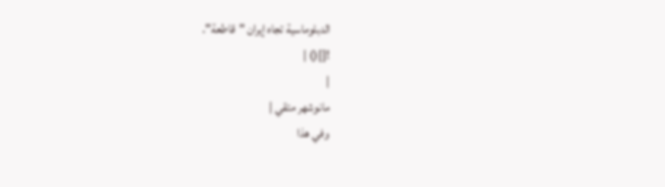الدبلوماسية تجاه إيران "قاطعة".
![]() |
|
مانوشهر متقي |
وفي هذا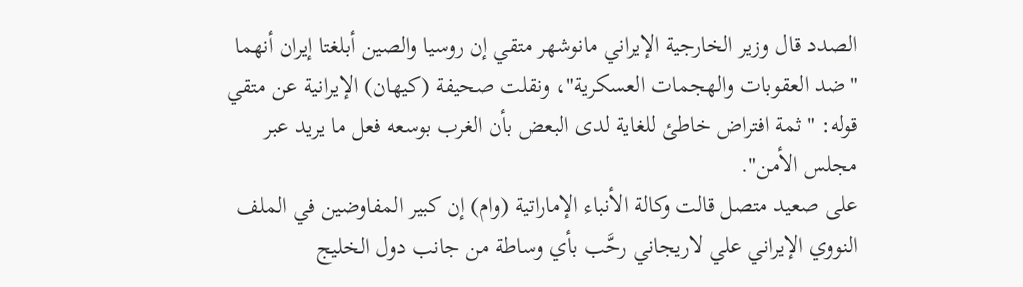الصدد قال وزير الخارجية الإيراني مانوشهر متقي إن روسيا والصين أبلغتا إيران أنهما "ضد العقوبات والهجمات العسكرية"، ونقلت صحيفة (كيهان) الإيرانية عن متقي قوله: "ثمة افتراض خاطئ للغاية لدى البعض بأن الغرب بوسعه فعل ما يريد عبر مجلس الأمن".
على صعيد متصل قالت وكالة الأنباء الإماراتية (وام) إن كبير المفاوضين في الملف النووي الإيراني علي لاريجاني رحَّب بأي وساطة من جانب دول الخليج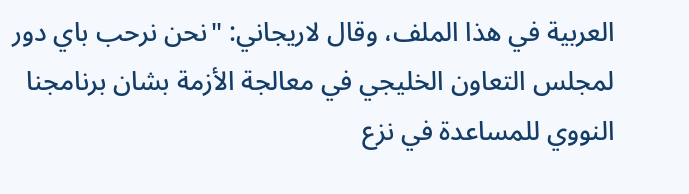العربية في هذا الملف، وقال لاريجاني: "نحن نرحب باي دور لمجلس التعاون الخليجي في معالجة الأزمة بشان برنامجنا النووي للمساعدة في نزع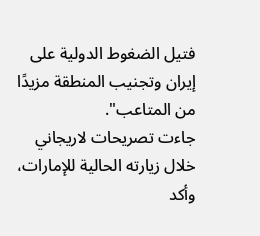فتيل الضغوط الدولية على إيران وتجنيب المنطقة مزيدًا من المتاعب".
جاءت تصريحات لاريجاني خلال زيارته الحالية للإمارات، وأكد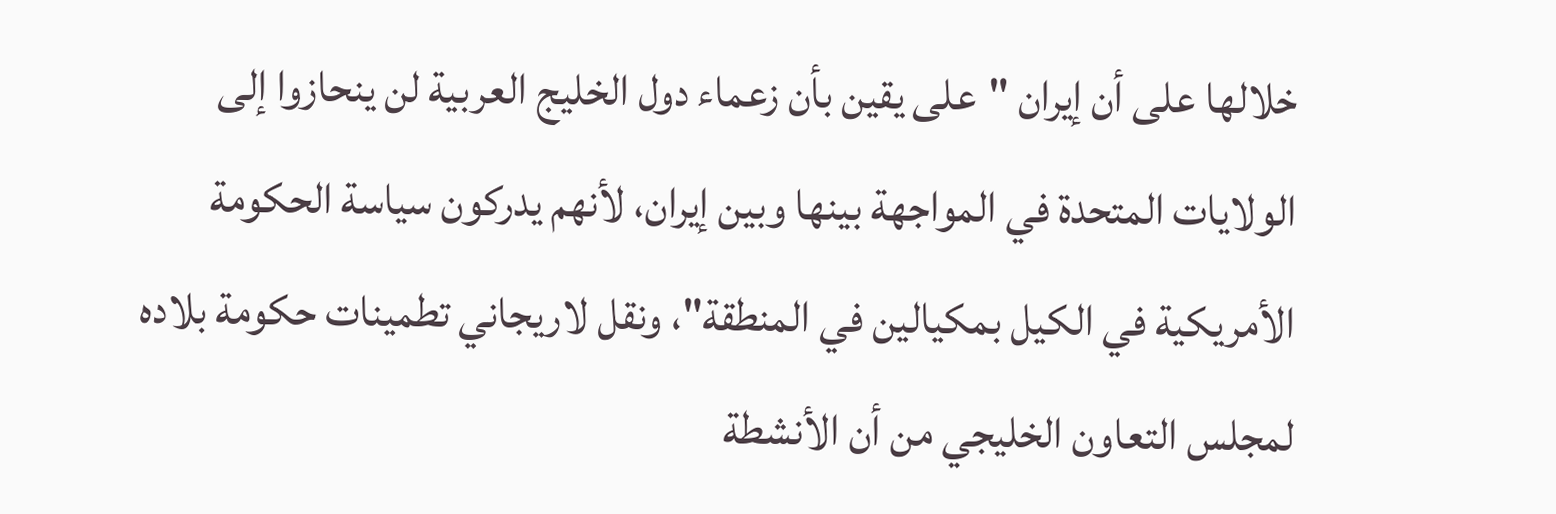خلالها على أن إيران "على يقين بأن زعماء دول الخليج العربية لن ينحازوا إلى الولايات المتحدة في المواجهة بينها وبين إيران، لأنهم يدركون سياسة الحكومة الأمريكية في الكيل بمكيالين في المنطقة"، ونقل لاريجاني تطمينات حكومة بلاده لمجلس التعاون الخليجي من أن الأنشطة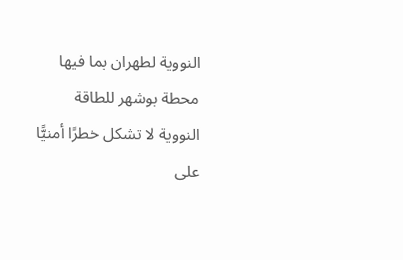النووية لطهران بما فيها محطة بوشهر للطاقة النووية لا تشكل خطرًا أمنيًّا على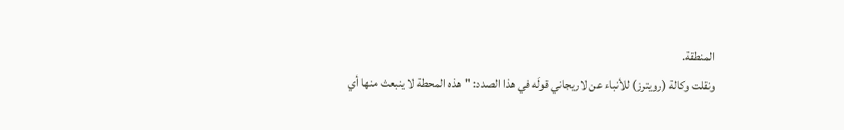المنطقة.
ونقلت وكالة (رويترز) للأنباء عن لاريجاني قولَه في هذا الصدد: "هذه المحطة لا ينبعث منها أي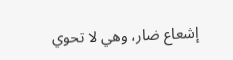إشعاع ضار، وهي لا تحوي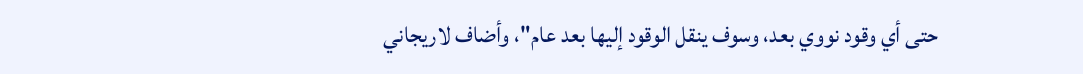حتى أي وقود نووي بعد، وسوف ينقل الوقود إليها بعد عام"، وأضاف لاريجاني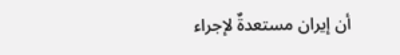أن إيران مستعدةٌ لإجراء